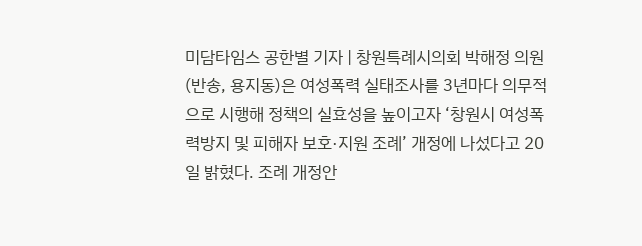미담타임스 공한별 기자 | 창원특례시의회 박해정 의원(반송, 용지동)은 여성폭력 실태조사를 3년마다 의무적으로 시행해 정책의 실효성을 높이고자 ‘창원시 여성폭력방지 및 피해자 보호·지원 조례’ 개정에 나섰다고 20일 밝혔다. 조례 개정안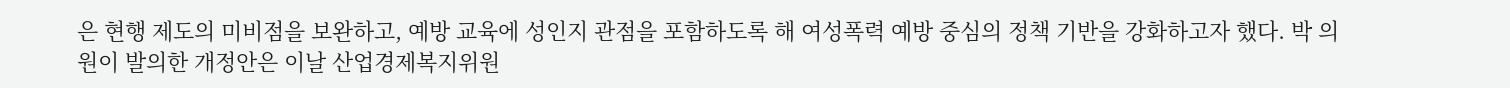은 현행 제도의 미비점을 보완하고, 예방 교육에 성인지 관점을 포함하도록 해 여성폭력 예방 중심의 정책 기반을 강화하고자 했다. 박 의원이 발의한 개정안은 이날 산업경제복지위원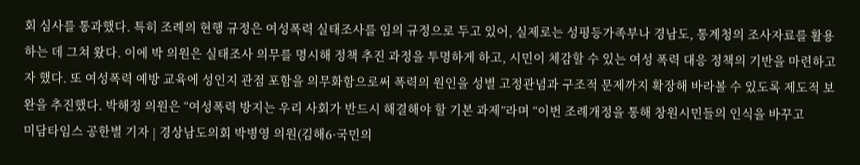회 심사를 통과했다. 특히 조례의 현행 규정은 여성폭력 실태조사를 임의 규정으로 두고 있어, 실제로는 성평등가족부나 경남도, 통계청의 조사자료를 활용하는 데 그쳐 왔다. 이에 박 의원은 실태조사 의무를 명시해 정책 추진 과정을 투명하게 하고, 시민이 체감할 수 있는 여성 폭력 대응 정책의 기반을 마련하고자 했다. 또 여성폭력 예방 교육에 성인지 관점 포함을 의무화함으로써 폭력의 원인을 성별 고정관념과 구조적 문제까지 확장해 바라볼 수 있도록 제도적 보완을 추진했다. 박해정 의원은 “여성폭력 방지는 우리 사회가 반드시 해결해야 할 기본 과제”라며 “이번 조례개정을 통해 창원시민들의 인식을 바꾸고
미담타임스 공한별 기자 | 경상남도의회 박병영 의원(김해6·국민의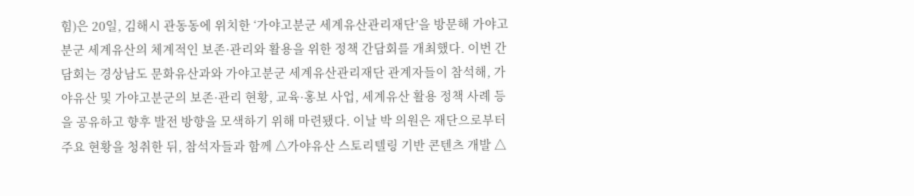힘)은 20일, 김해시 관동동에 위치한 ‘가야고분군 세계유산관리재단’을 방문해 가야고분군 세계유산의 체계적인 보존·관리와 활용을 위한 정책 간담회를 개최했다. 이번 간담회는 경상남도 문화유산과와 가야고분군 세계유산관리재단 관계자들이 참석해, 가야유산 및 가야고분군의 보존·관리 현황, 교육·홍보 사업, 세계유산 활용 정책 사례 등을 공유하고 향후 발전 방향을 모색하기 위해 마련됐다. 이날 박 의원은 재단으로부터 주요 현황을 청취한 뒤, 참석자들과 함께 △가야유산 스토리텔링 기반 콘텐츠 개발 △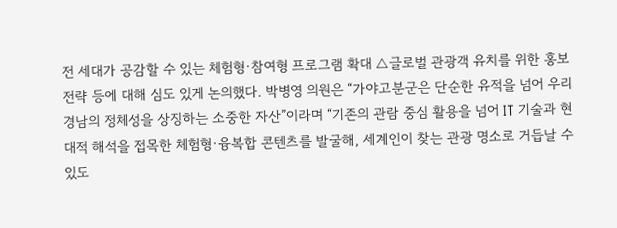전 세대가 공감할 수 있는 체험형·참여형 프로그램 확대 △글로벌 관광객 유치를 위한 홍보 전략 등에 대해 심도 있게 논의했다. 박병영 의원은 “가야고분군은 단순한 유적을 넘어 우리 경남의 정체성을 상징하는 소중한 자산”이라며 “기존의 관람 중심 활용을 넘어 IT 기술과 현대적 해석을 접목한 체험형·융복합 콘텐츠를 발굴해, 세계인이 찾는 관광 명소로 거듭날 수 있도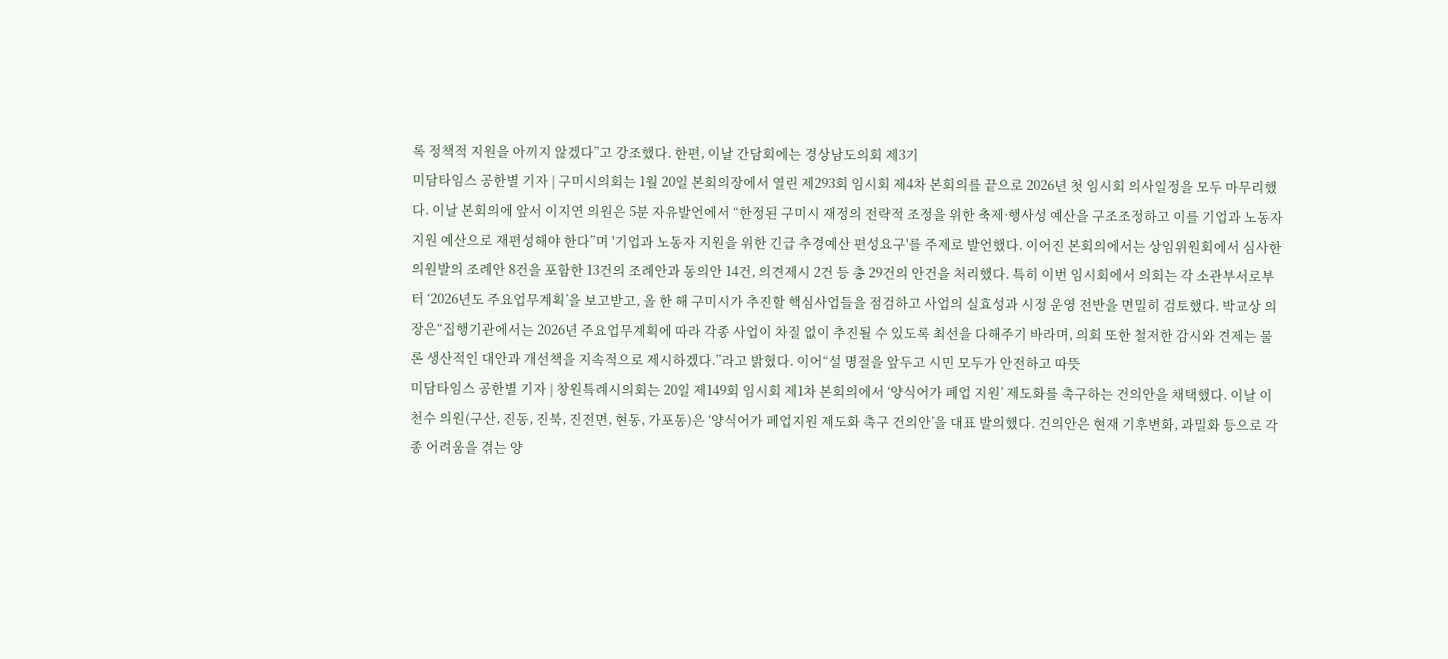록 정책적 지원을 아끼지 않겠다”고 강조했다. 한편, 이날 간담회에는 경상남도의회 제3기
미담타임스 공한별 기자 | 구미시의회는 1월 20일 본회의장에서 열린 제293회 임시회 제4차 본회의를 끝으로 2026년 첫 임시회 의사일정을 모두 마무리했다. 이날 본회의에 앞서 이지연 의원은 5분 자유발언에서 “한정된 구미시 재정의 전략적 조정을 위한 축제·행사성 예산을 구조조정하고 이를 기업과 노동자 지원 예산으로 재편성해야 한다”며 '기업과 노동자 지원을 위한 긴급 추경예산 편성요구'를 주제로 발언했다. 이어진 본회의에서는 상임위원회에서 심사한 의원발의 조례안 8건을 포함한 13건의 조례안과 동의안 14건, 의견제시 2건 등 총 29건의 안건을 처리했다. 특히 이번 임시회에서 의회는 각 소관부서로부터 ‘2026년도 주요업무계획’을 보고받고, 올 한 해 구미시가 추진할 핵심사업들을 점검하고 사업의 실효성과 시정 운영 전반을 면밀히 검토했다. 박교상 의장은“집행기관에서는 2026년 주요업무계획에 따라 각종 사업이 차질 없이 추진될 수 있도록 최선을 다해주기 바라며, 의회 또한 철저한 감시와 견제는 물론 생산적인 대안과 개선책을 지속적으로 제시하겠다.”라고 밝혔다. 이어“설 명절을 앞두고 시민 모두가 안전하고 따뜻
미담타임스 공한별 기자 | 창원특례시의회는 20일 제149회 임시회 제1차 본회의에서 ‘양식어가 폐업 지원’ 제도화를 촉구하는 건의안을 채택했다. 이날 이천수 의원(구산, 진동, 진북, 진전면, 현동, 가포동)은 ‘양식어가 폐업지원 제도화 촉구 건의안’을 대표 발의했다. 건의안은 현재 기후변화, 과밀화 등으로 각종 어려움을 겪는 양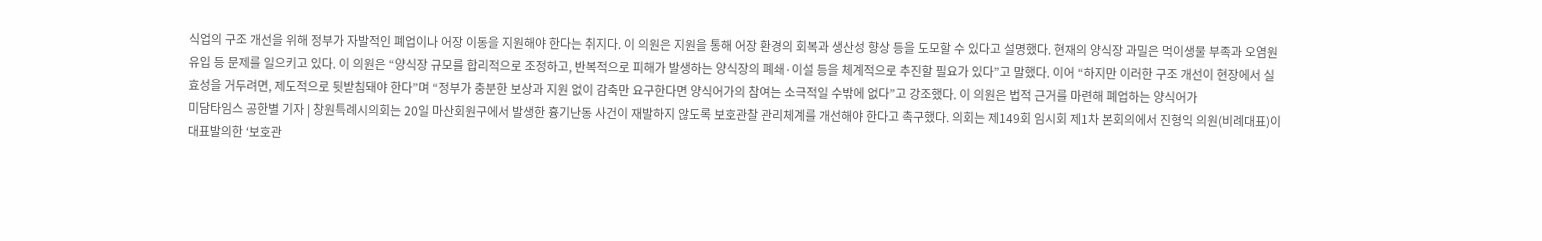식업의 구조 개선을 위해 정부가 자발적인 폐업이나 어장 이동을 지원해야 한다는 취지다. 이 의원은 지원을 통해 어장 환경의 회복과 생산성 향상 등을 도모할 수 있다고 설명했다. 현재의 양식장 과밀은 먹이생물 부족과 오염원 유입 등 문제를 일으키고 있다. 이 의원은 “양식장 규모를 합리적으로 조정하고, 반복적으로 피해가 발생하는 양식장의 폐쇄·이설 등을 체계적으로 추진할 필요가 있다”고 말했다. 이어 “하지만 이러한 구조 개선이 현장에서 실효성을 거두려면, 제도적으로 뒷받침돼야 한다”며 “정부가 충분한 보상과 지원 없이 감축만 요구한다면 양식어가의 참여는 소극적일 수밖에 없다”고 강조했다. 이 의원은 법적 근거를 마련해 폐업하는 양식어가
미담타임스 공한별 기자 | 창원특례시의회는 20일 마산회원구에서 발생한 흉기난동 사건이 재발하지 않도록 보호관찰 관리체계를 개선해야 한다고 촉구했다. 의회는 제149회 임시회 제1차 본회의에서 진형익 의원(비례대표)이 대표발의한 ‘보호관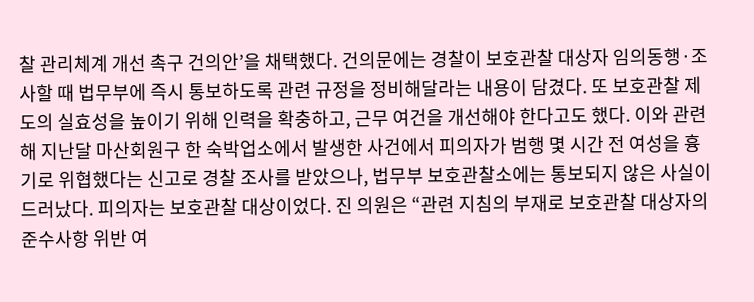찰 관리체계 개선 촉구 건의안’을 채택했다. 건의문에는 경찰이 보호관찰 대상자 임의동행·조사할 때 법무부에 즉시 통보하도록 관련 규정을 정비해달라는 내용이 담겼다. 또 보호관찰 제도의 실효성을 높이기 위해 인력을 확충하고, 근무 여건을 개선해야 한다고도 했다. 이와 관련해 지난달 마산회원구 한 숙박업소에서 발생한 사건에서 피의자가 범행 몇 시간 전 여성을 흉기로 위협했다는 신고로 경찰 조사를 받았으나, 법무부 보호관찰소에는 통보되지 않은 사실이 드러났다. 피의자는 보호관찰 대상이었다. 진 의원은 “관련 지침의 부재로 보호관찰 대상자의 준수사항 위반 여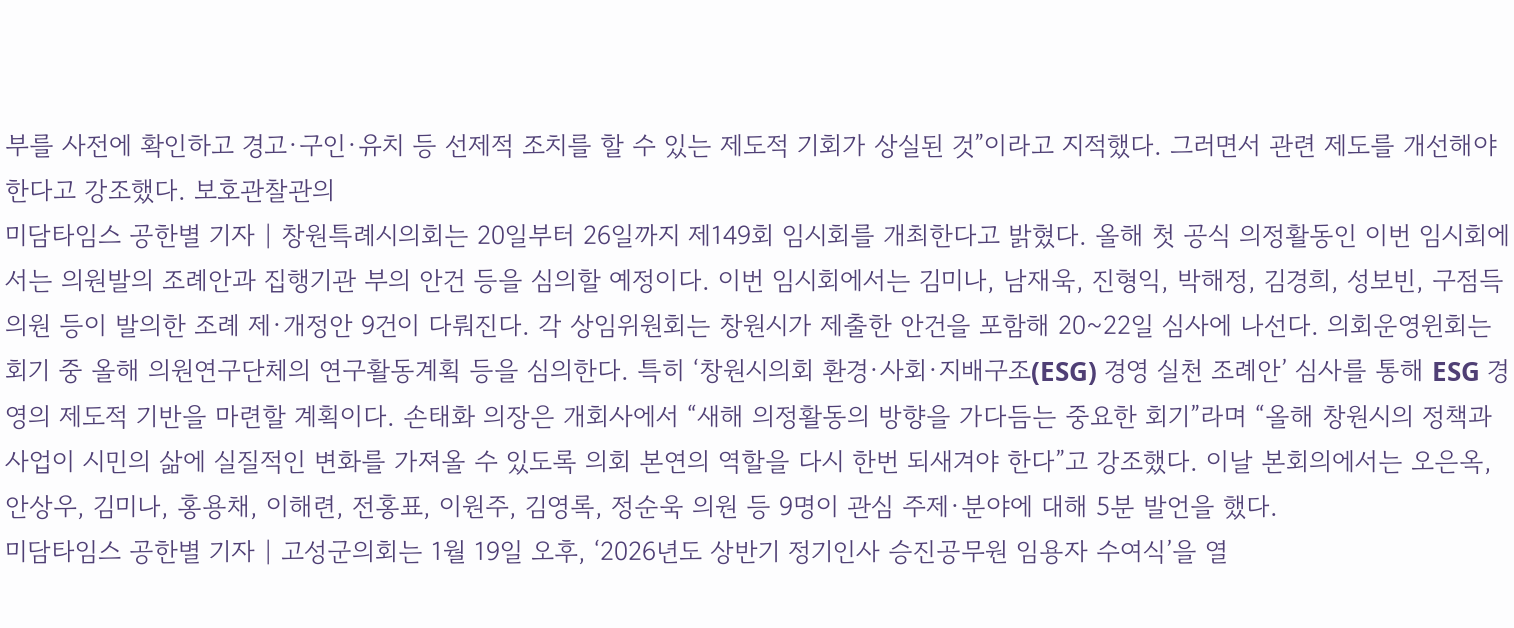부를 사전에 확인하고 경고·구인·유치 등 선제적 조치를 할 수 있는 제도적 기회가 상실된 것”이라고 지적했다. 그러면서 관련 제도를 개선해야 한다고 강조했다. 보호관찰관의
미담타임스 공한별 기자 | 창원특례시의회는 20일부터 26일까지 제149회 임시회를 개최한다고 밝혔다. 올해 첫 공식 의정활동인 이번 임시회에서는 의원발의 조례안과 집행기관 부의 안건 등을 심의할 예정이다. 이번 임시회에서는 김미나, 남재욱, 진형익, 박해정, 김경희, 성보빈, 구점득 의원 등이 발의한 조례 제·개정안 9건이 다뤄진다. 각 상임위원회는 창원시가 제출한 안건을 포함해 20~22일 심사에 나선다. 의회운영윈회는 회기 중 올해 의원연구단체의 연구활동계획 등을 심의한다. 특히 ‘창원시의회 환경·사회·지배구조(ESG) 경영 실천 조례안’ 심사를 통해 ESG 경영의 제도적 기반을 마련할 계획이다. 손태화 의장은 개회사에서 “새해 의정활동의 방향을 가다듬는 중요한 회기”라며 “올해 창원시의 정책과 사업이 시민의 삶에 실질적인 변화를 가져올 수 있도록 의회 본연의 역할을 다시 한번 되새겨야 한다”고 강조했다. 이날 본회의에서는 오은옥, 안상우, 김미나, 홍용채, 이해련, 전홍표, 이원주, 김영록, 정순욱 의원 등 9명이 관심 주제·분야에 대해 5분 발언을 했다.
미담타임스 공한별 기자 | 고성군의회는 1월 19일 오후, ‘2026년도 상반기 정기인사 승진공무원 임용자 수여식’을 열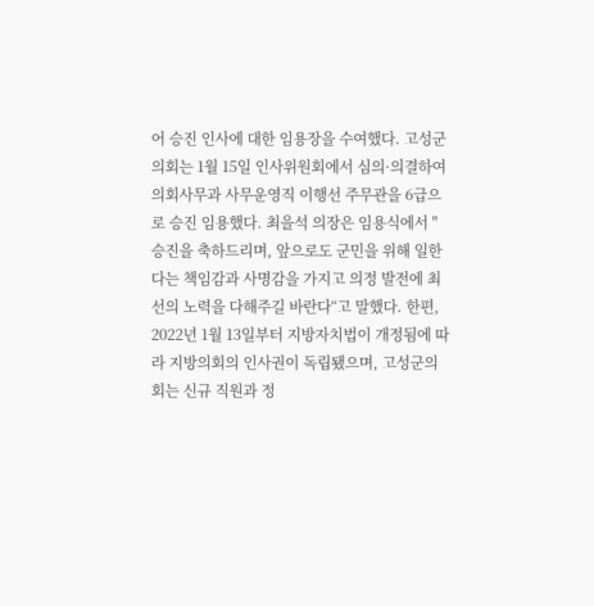어 승진 인사에 대한 임용장을 수여했다. 고성군의회는 1월 15일 인사위원회에서 심의·의결하여 의회사무과 사무운영직 이행선 주무관을 6급으로 승진 임용했다. 최을석 의장은 임용식에서 "승진을 축하드리며, 앞으로도 군민을 위해 일한다는 책임감과 사명감을 가지고 의정 발전에 최선의 노력을 다해주길 바란다“고 말했다. 한편, 2022년 1월 13일부터 지방자치법이 개정됨에 따라 지방의회의 인사권이 독립됐으며, 고성군의회는 신규 직원과 정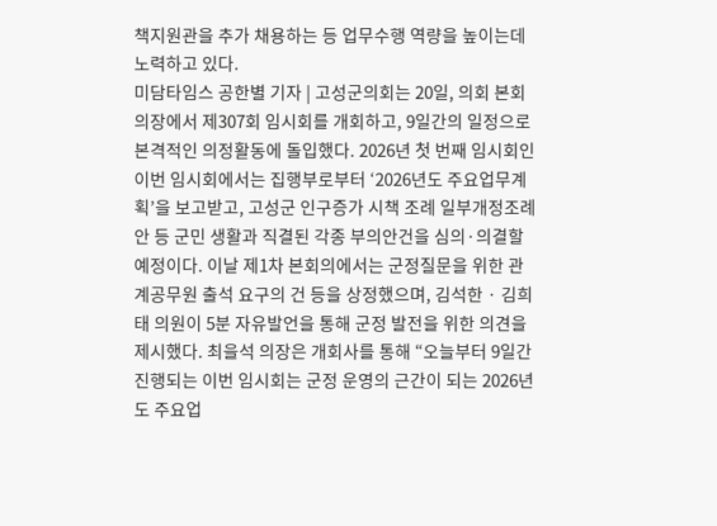책지원관을 추가 채용하는 등 업무수행 역량을 높이는데 노력하고 있다.
미담타임스 공한별 기자 | 고성군의회는 20일, 의회 본회의장에서 제307회 임시회를 개회하고, 9일간의 일정으로 본격적인 의정활동에 돌입했다. 2026년 첫 번째 임시회인 이번 임시회에서는 집행부로부터 ‘2026년도 주요업무계획’을 보고받고, 고성군 인구증가 시책 조례 일부개정조례안 등 군민 생활과 직결된 각종 부의안건을 심의·의결할 예정이다. 이날 제1차 본회의에서는 군정질문을 위한 관계공무원 출석 요구의 건 등을 상정했으며, 김석한 · 김희태 의원이 5분 자유발언을 통해 군정 발전을 위한 의견을 제시했다. 최을석 의장은 개회사를 통해 “오늘부터 9일간 진행되는 이번 임시회는 군정 운영의 근간이 되는 2026년도 주요업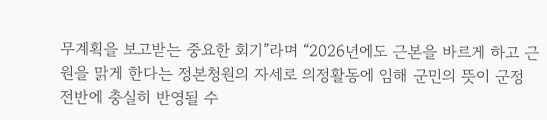무계획을 보고받는 중요한 회기”라며 “2026년에도 근본을 바르게 하고 근원을 맑게 한다는 정본청원의 자세로 의정활동에 임해 군민의 뜻이 군정 전반에 충실히 반영될 수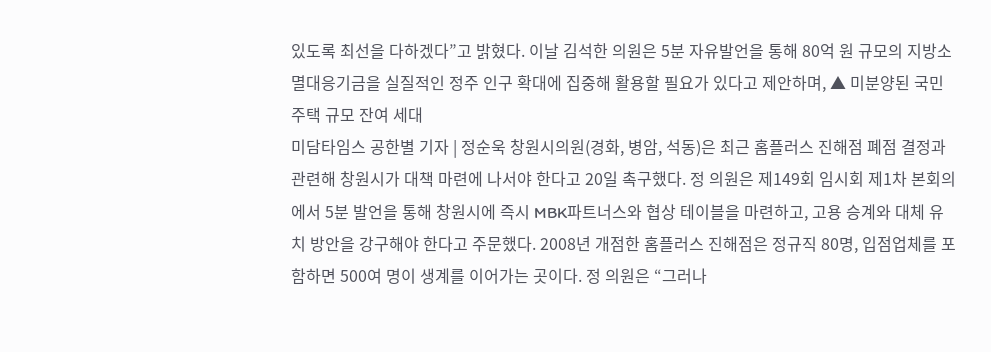있도록 최선을 다하겠다”고 밝혔다. 이날 김석한 의원은 5분 자유발언을 통해 80억 원 규모의 지방소멸대응기금을 실질적인 정주 인구 확대에 집중해 활용할 필요가 있다고 제안하며, ▲ 미분양된 국민주택 규모 잔여 세대
미담타임스 공한별 기자 | 정순욱 창원시의원(경화, 병암, 석동)은 최근 홈플러스 진해점 폐점 결정과 관련해 창원시가 대책 마련에 나서야 한다고 20일 촉구했다. 정 의원은 제149회 임시회 제1차 본회의에서 5분 발언을 통해 창원시에 즉시 MBK파트너스와 협상 테이블을 마련하고, 고용 승계와 대체 유치 방안을 강구해야 한다고 주문했다. 2008년 개점한 홈플러스 진해점은 정규직 80명, 입점업체를 포함하면 500여 명이 생계를 이어가는 곳이다. 정 의원은 “그러나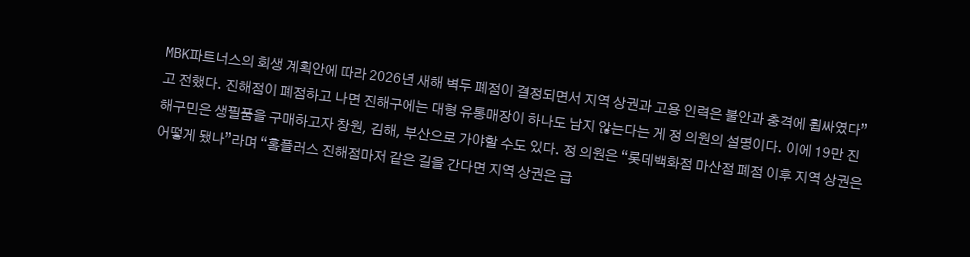MBK파트너스의 회생 계획안에 따라 2026년 새해 벽두 폐점이 결정되면서 지역 상권과 고용 인력은 불안과 충격에 휩싸였다”고 전했다. 진해점이 폐점하고 나면 진해구에는 대형 유통매장이 하나도 남지 않는다는 게 정 의원의 설명이다. 이에 19만 진해구민은 생필품을 구매하고자 창원, 김해, 부산으로 가야할 수도 있다. 정 의원은 “롯데백화점 마산점 폐점 이후 지역 상권은 어떻게 됐나”라며 “홈플러스 진해점마저 같은 길을 간다면 지역 상권은 급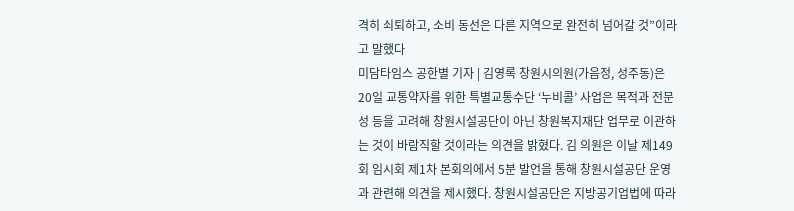격히 쇠퇴하고, 소비 동선은 다른 지역으로 완전히 넘어갈 것”이라고 말했다
미담타임스 공한별 기자 | 김영록 창원시의원(가음정, 성주동)은 20일 교통약자를 위한 특별교통수단 ‘누비콜’ 사업은 목적과 전문성 등을 고려해 창원시설공단이 아닌 창원복지재단 업무로 이관하는 것이 바람직할 것이라는 의견을 밝혔다. 김 의원은 이날 제149회 임시회 제1차 본회의에서 5분 발언을 통해 창원시설공단 운영과 관련해 의견을 제시했다. 창원시설공단은 지방공기업법에 따라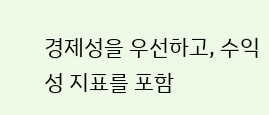경제성을 우선하고, 수익성 지표를 포함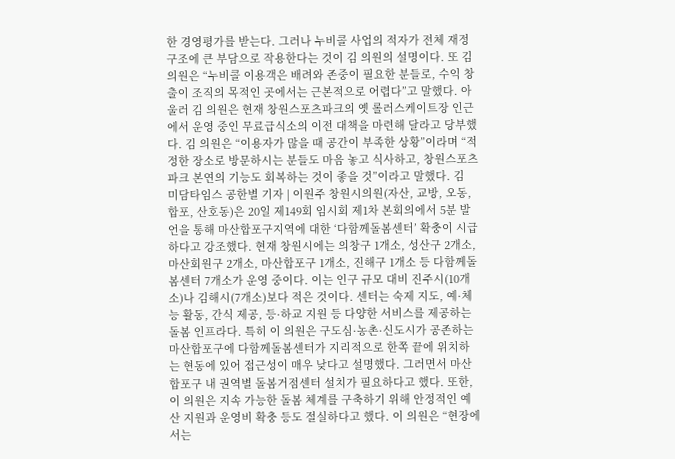한 경영평가를 받는다. 그러나 누비콜 사업의 적자가 전체 재정구조에 큰 부담으로 작용한다는 것이 김 의원의 설명이다. 또 김 의원은 “누비콜 이용객은 배려와 존중이 필요한 분들로, 수익 창출이 조직의 목적인 곳에서는 근본적으로 어렵다”고 말했다. 아울러 김 의원은 현재 창원스포츠파크의 옛 롤러스케이트장 인근에서 운영 중인 무료급식소의 이전 대책을 마련해 달라고 당부했다. 김 의원은 “이용자가 많을 때 공간이 부족한 상황”이라며 “적정한 장소로 방문하시는 분들도 마음 놓고 식사하고, 창원스포츠파크 본연의 기능도 회복하는 것이 좋을 것”이라고 말했다. 김
미담타임스 공한별 기자 | 이원주 창원시의원(자산, 교방, 오동, 합포, 산호동)은 20일 제149회 임시회 제1차 본회의에서 5분 발언을 통해 마산합포구지역에 대한 ‘다함께돌봄센터’ 확충이 시급하다고 강조했다. 현재 창원시에는 의창구 1개소, 성산구 2개소, 마산회원구 2개소, 마산합포구 1개소, 진해구 1개소 등 다함께돌봄센터 7개소가 운영 중이다. 이는 인구 규모 대비 진주시(10개소)나 김해시(7개소)보다 적은 것이다. 센터는 숙제 지도, 예·체능 활동, 간식 제공, 등·하교 지원 등 다양한 서비스를 제공하는 돌봄 인프라다. 특히 이 의원은 구도심·농촌·신도시가 공존하는 마산합포구에 다함께돌봄센터가 지리적으로 한쪽 끝에 위치하는 현동에 있어 접근성이 매우 낮다고 설명했다. 그러면서 마산합포구 내 권역별 돌봄거점센터 설치가 필요하다고 했다. 또한, 이 의원은 지속 가능한 돌봄 체계를 구축하기 위해 안정적인 예산 지원과 운영비 확충 등도 절실하다고 했다. 이 의원은 “현장에서는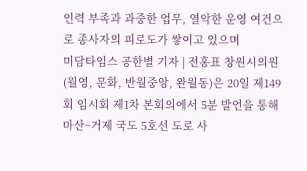인력 부족과 과중한 업무, 열악한 운영 여건으로 종사자의 피로도가 쌓이고 있으며
미담타임스 공한별 기자 | 전홍표 창원시의원(월영, 문화, 반월중앙, 완월동)은 20일 제149회 임시회 제1차 본회의에서 5분 발언을 통해 마산~거제 국도 5호선 도로 사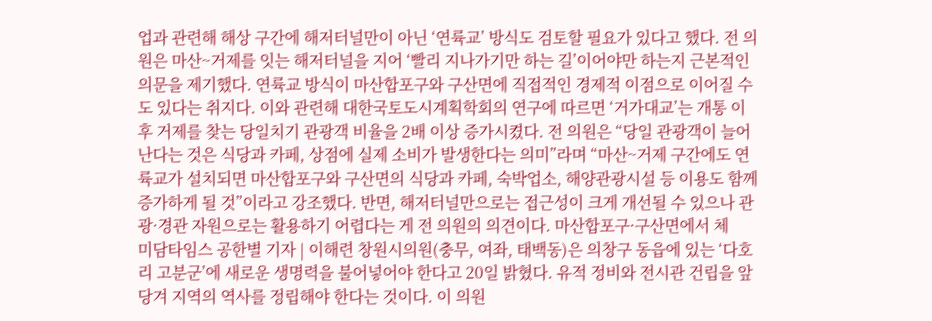업과 관련해 해상 구간에 해저터널만이 아닌 ‘연륙교’ 방식도 검토할 필요가 있다고 했다. 전 의원은 마산~거제를 잇는 해저터널을 지어 ‘빨리 지나가기만 하는 길’이어야만 하는지 근본적인 의문을 제기했다. 연륙교 방식이 마산합포구와 구산면에 직접적인 경제적 이점으로 이어질 수도 있다는 취지다. 이와 관련해 대한국토도시계획학회의 연구에 따르면 ‘거가대교’는 개통 이후 거제를 찾는 당일치기 관광객 비율을 2배 이상 증가시켰다. 전 의원은 “당일 관광객이 늘어난다는 것은 식당과 카페, 상점에 실제 소비가 발생한다는 의미”라며 “마산~거제 구간에도 연륙교가 설치되면 마산합포구와 구산면의 식당과 카페, 숙박업소, 해양관광시설 등 이용도 함께 증가하게 될 것”이라고 강조했다. 반면, 해저터널만으로는 접근성이 크게 개선될 수 있으나 관광·경관 자원으로는 활용하기 어렵다는 게 전 의원의 의견이다. 마산합포구·구산면에서 체
미담타임스 공한별 기자 | 이해련 창원시의원(충무, 여좌, 태백동)은 의창구 동읍에 있는 ‘다호리 고분군’에 새로운 생명력을 불어넣어야 한다고 20일 밝혔다. 유적 정비와 전시관 건립을 앞당겨 지역의 역사를 정립해야 한다는 것이다. 이 의원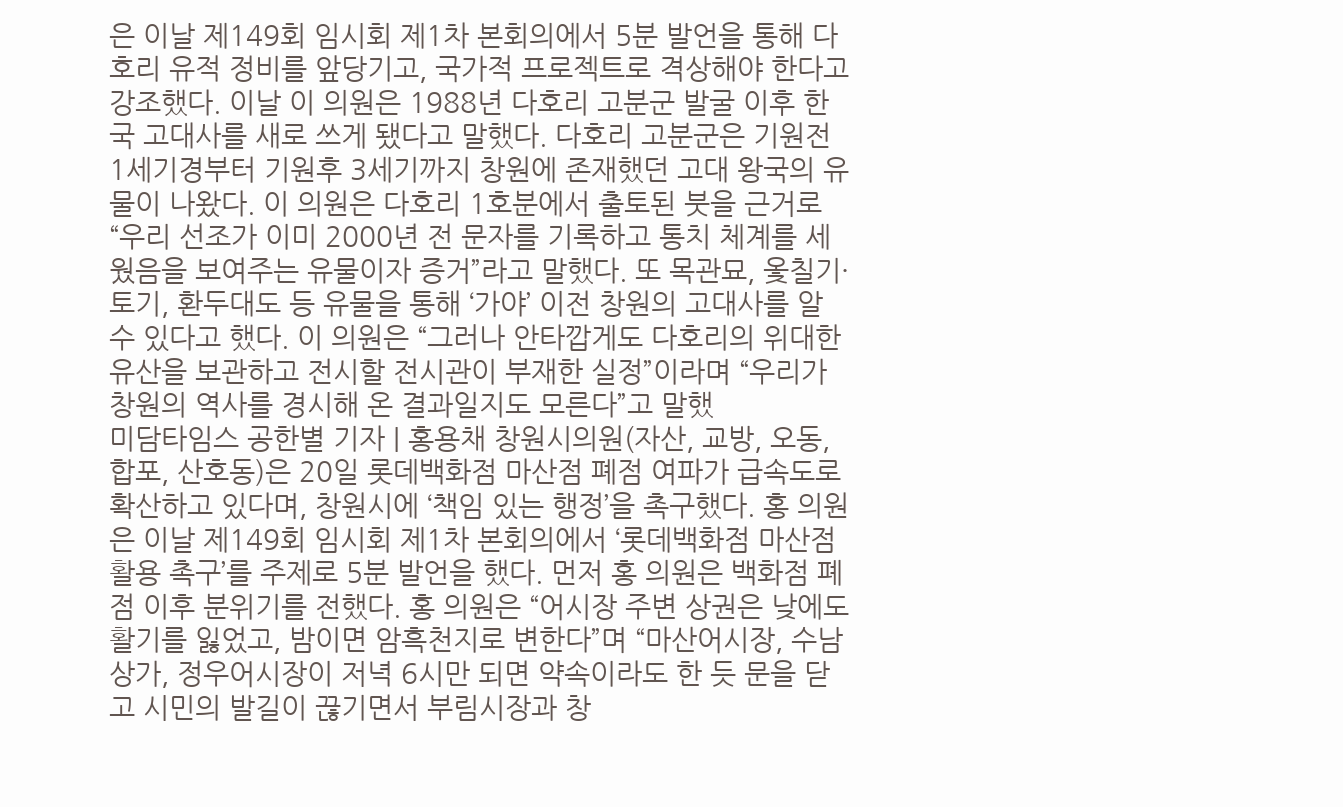은 이날 제149회 임시회 제1차 본회의에서 5분 발언을 통해 다호리 유적 정비를 앞당기고, 국가적 프로젝트로 격상해야 한다고 강조했다. 이날 이 의원은 1988년 다호리 고분군 발굴 이후 한국 고대사를 새로 쓰게 됐다고 말했다. 다호리 고분군은 기원전 1세기경부터 기원후 3세기까지 창원에 존재했던 고대 왕국의 유물이 나왔다. 이 의원은 다호리 1호분에서 출토된 붓을 근거로 “우리 선조가 이미 2000년 전 문자를 기록하고 통치 체계를 세웠음을 보여주는 유물이자 증거”라고 말했다. 또 목관묘, 옻칠기·토기, 환두대도 등 유물을 통해 ‘가야’ 이전 창원의 고대사를 알 수 있다고 했다. 이 의원은 “그러나 안타깝게도 다호리의 위대한 유산을 보관하고 전시할 전시관이 부재한 실정”이라며 “우리가 창원의 역사를 경시해 온 결과일지도 모른다”고 말했
미담타임스 공한별 기자 | 홍용채 창원시의원(자산, 교방, 오동, 합포, 산호동)은 20일 롯데백화점 마산점 폐점 여파가 급속도로 확산하고 있다며, 창원시에 ‘책임 있는 행정’을 촉구했다. 홍 의원은 이날 제149회 임시회 제1차 본회의에서 ‘롯데백화점 마산점 활용 촉구’를 주제로 5분 발언을 했다. 먼저 홍 의원은 백화점 폐점 이후 분위기를 전했다. 홍 의원은 “어시장 주변 상권은 낮에도 활기를 잃었고, 밤이면 암흑천지로 변한다”며 “마산어시장, 수남상가, 정우어시장이 저녁 6시만 되면 약속이라도 한 듯 문을 닫고 시민의 발길이 끊기면서 부림시장과 창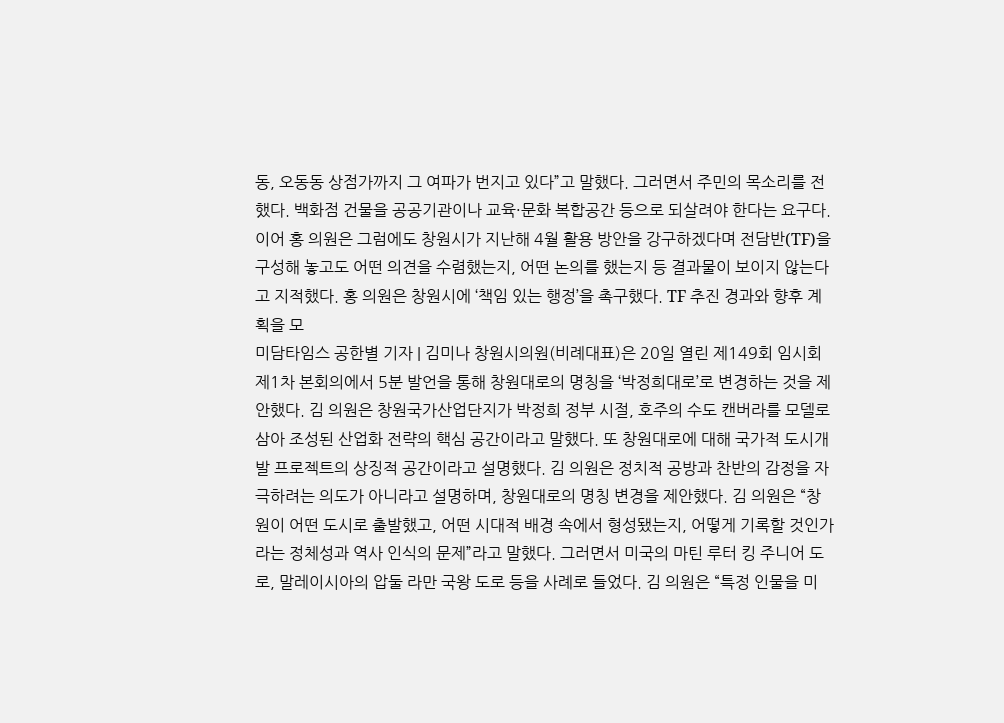동, 오동동 상점가까지 그 여파가 번지고 있다”고 말했다. 그러면서 주민의 목소리를 전했다. 백화점 건물을 공공기관이나 교육·문화 복합공간 등으로 되살려야 한다는 요구다. 이어 홍 의원은 그럼에도 창원시가 지난해 4월 활용 방안을 강구하겠다며 전담반(TF)을 구성해 놓고도 어떤 의견을 수렴했는지, 어떤 논의를 했는지 등 결과물이 보이지 않는다고 지적했다. 홍 의원은 창원시에 ‘책임 있는 행정’을 촉구했다. TF 추진 경과와 향후 계획을 모
미담타임스 공한별 기자 | 김미나 창원시의원(비례대표)은 20일 열린 제149회 임시회 제1차 본회의에서 5분 발언을 통해 창원대로의 명칭을 ‘박정희대로’로 변경하는 것을 제안했다. 김 의원은 창원국가산업단지가 박정희 정부 시절, 호주의 수도 캔버라를 모델로 삼아 조성된 산업화 전략의 핵심 공간이라고 말했다. 또 창원대로에 대해 국가적 도시개발 프로젝트의 상징적 공간이라고 설명했다. 김 의원은 정치적 공방과 찬반의 감정을 자극하려는 의도가 아니라고 설명하며, 창원대로의 명칭 변경을 제안했다. 김 의원은 “창원이 어떤 도시로 출발했고, 어떤 시대적 배경 속에서 형성됐는지, 어떻게 기록할 것인가라는 정체성과 역사 인식의 문제”라고 말했다. 그러면서 미국의 마틴 루터 킹 주니어 도로, 말레이시아의 압둘 라만 국왕 도로 등을 사례로 들었다. 김 의원은 “특정 인물을 미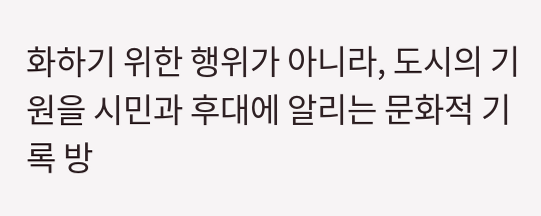화하기 위한 행위가 아니라, 도시의 기원을 시민과 후대에 알리는 문화적 기록 방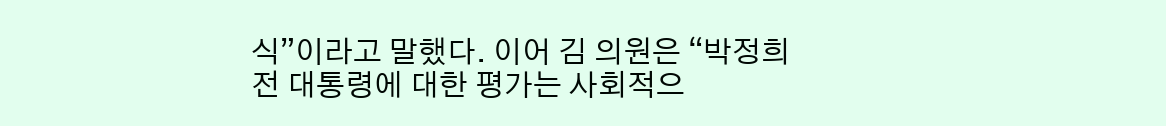식”이라고 말했다. 이어 김 의원은 “박정희 전 대통령에 대한 평가는 사회적으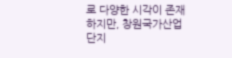로 다양한 시각이 존재하지만, 창원국가산업단지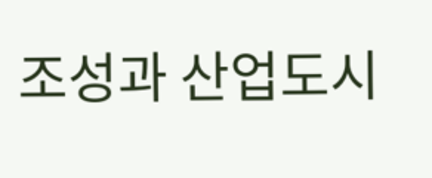조성과 산업도시